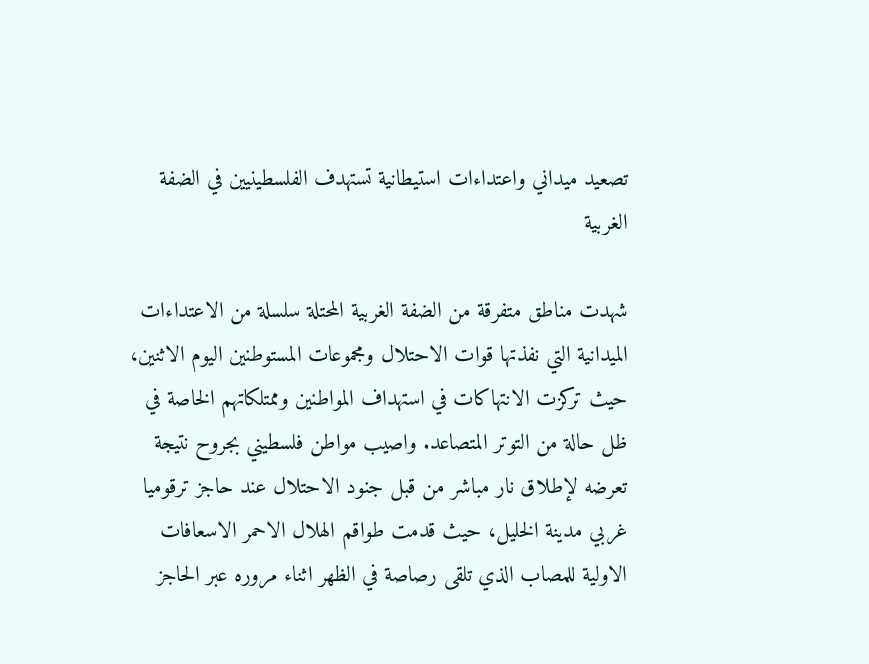تصعيد ميداني واعتداءات استيطانية تستهدف الفلسطينيين في الضفة الغربية

شهدت مناطق متفرقة من الضفة الغربية المحتلة سلسلة من الاعتداءات الميدانية التي نفذتها قوات الاحتلال ومجموعات المستوطنين اليوم الاثنين، حيث تركزت الانتهاكات في استهداف المواطنين وممتلكاتهم الخاصة في ظل حالة من التوتر المتصاعد. واصيب مواطن فلسطيني بجروح نتيجة تعرضه لإطلاق نار مباشر من قبل جنود الاحتلال عند حاجز ترقوميا غربي مدينة الخليل، حيث قدمت طواقم الهلال الاحمر الاسعافات الاولية للمصاب الذي تلقى رصاصة في الظهر اثناء مروره عبر الحاجز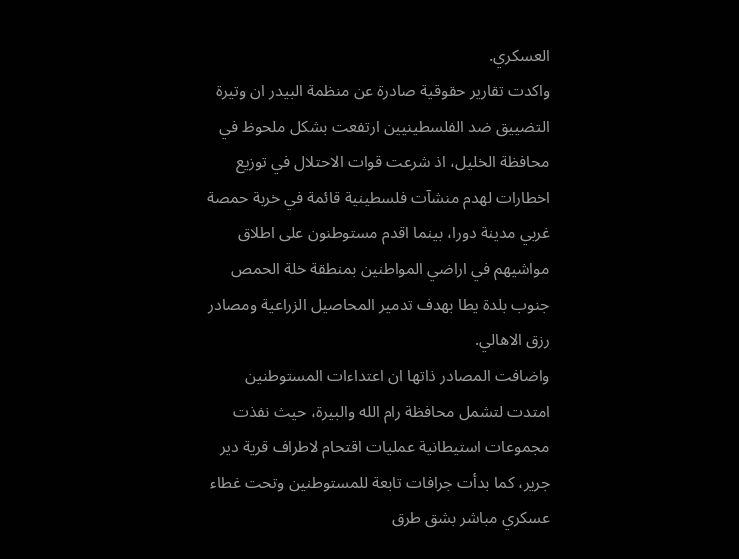العسكري.
واكدت تقارير حقوقية صادرة عن منظمة البيدر ان وتيرة التضييق ضد الفلسطينيين ارتفعت بشكل ملحوظ في محافظة الخليل، اذ شرعت قوات الاحتلال في توزيع اخطارات لهدم منشآت فلسطينية قائمة في خربة حمصة غربي مدينة دورا، بينما اقدم مستوطنون على اطلاق مواشيهم في اراضي المواطنين بمنطقة خلة الحمص جنوب بلدة يطا بهدف تدمير المحاصيل الزراعية ومصادر رزق الاهالي.
واضافت المصادر ذاتها ان اعتداءات المستوطنين امتدت لتشمل محافظة رام الله والبيرة، حيث نفذت مجموعات استيطانية عمليات اقتحام لاطراف قرية دير جرير، كما بدأت جرافات تابعة للمستوطنين وتحت غطاء عسكري مباشر بشق طرق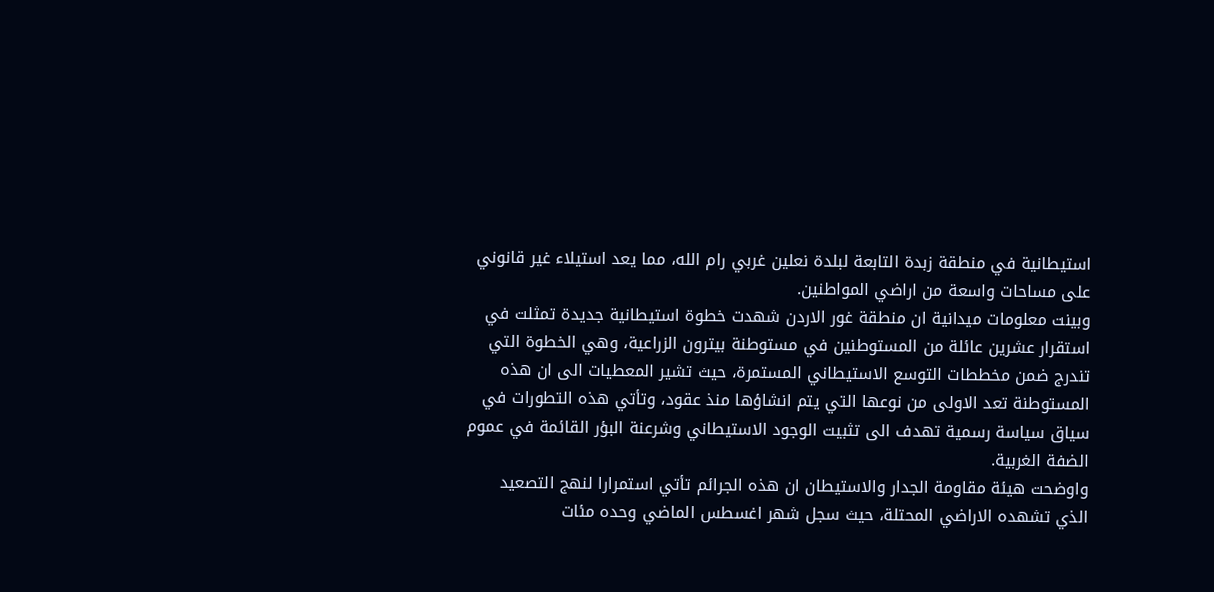استيطانية في منطقة زبدة التابعة لبلدة نعلين غربي رام الله، مما يعد استيلاء غير قانوني على مساحات واسعة من اراضي المواطنين.
وبينت معلومات ميدانية ان منطقة غور الاردن شهدت خطوة استيطانية جديدة تمثلت في استقرار عشرين عائلة من المستوطنين في مستوطنة بيترون الزراعية، وهي الخطوة التي تندرج ضمن مخططات التوسع الاستيطاني المستمرة، حيث تشير المعطيات الى ان هذه المستوطنة تعد الاولى من نوعها التي يتم انشاؤها منذ عقود، وتأتي هذه التطورات في سياق سياسة رسمية تهدف الى تثبيت الوجود الاستيطاني وشرعنة البؤر القائمة في عموم الضفة الغربية.
واوضحت هيئة مقاومة الجدار والاستيطان ان هذه الجرائم تأتي استمرارا لنهج التصعيد الذي تشهده الاراضي المحتلة، حيث سجل شهر اغسطس الماضي وحده مئات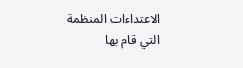الاعتداءات المنظمة التي قام بها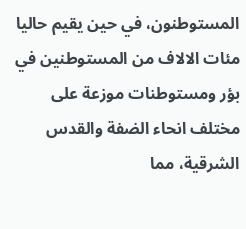المستوطنون، في حين يقيم حاليا مئات الالاف من المستوطنين في بؤر ومستوطنات موزعة على مختلف انحاء الضفة والقدس الشرقية، مما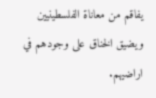يفاقم من معاناة الفلسطينيين ويضيق الخناق على وجودهم في اراضيهم.